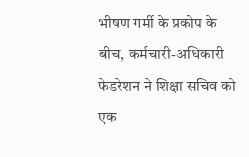भीषण गर्मी के प्रकोप के बीच, कर्मचारी-अधिकारी फेडरेशन ने शिक्षा सचिव को एक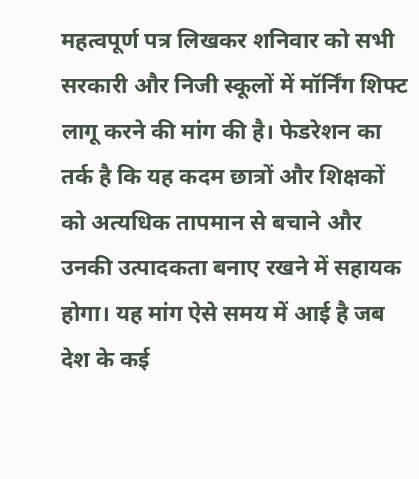महत्वपूर्ण पत्र लिखकर शनिवार को सभी सरकारी और निजी स्कूलों में मॉर्निंग शिफ्ट लागू करने की मांग की है। फेडरेशन का तर्क है कि यह कदम छात्रों और शिक्षकों को अत्यधिक तापमान से बचाने और उनकी उत्पादकता बनाए रखने में सहायक होगा। यह मांग ऐसे समय में आई है जब देश के कई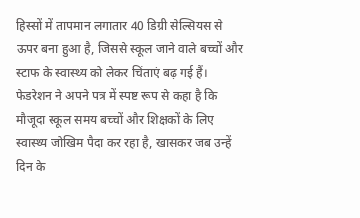हिस्सों में तापमान लगातार 40 डिग्री सेल्सियस से ऊपर बना हुआ है, जिससे स्कूल जाने वाले बच्चों और स्टाफ के स्वास्थ्य को लेकर चिंताएं बढ़ गई हैं। फेडरेशन ने अपने पत्र में स्पष्ट रूप से कहा है कि मौजूदा स्कूल समय बच्चों और शिक्षकों के लिए स्वास्थ्य जोखिम पैदा कर रहा है, खासकर जब उन्हें दिन के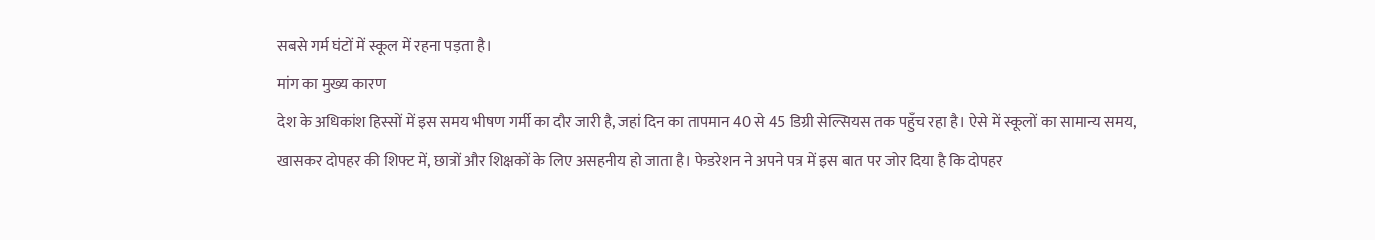सबसे गर्म घंटों में स्कूल में रहना पड़ता है।
मांग का मुख्य कारण
देश के अधिकांश हिस्सों में इस समय भीषण गर्मी का दौर जारी है, जहां दिन का तापमान 40 से 45 डिग्री सेल्सियस तक पहुँच रहा है। ऐसे में स्कूलों का सामान्य समय, खासकर दोपहर की शिफ्ट में, छात्रों और शिक्षकों के लिए असहनीय हो जाता है। फेडरेशन ने अपने पत्र में इस बात पर जोर दिया है कि दोपहर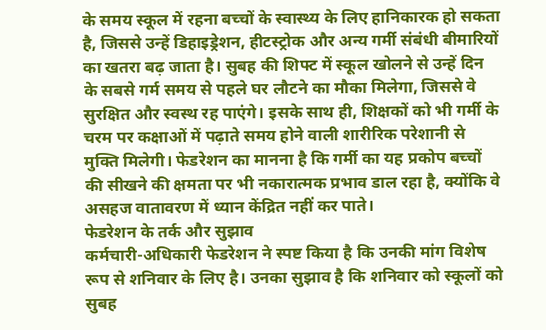के समय स्कूल में रहना बच्चों के स्वास्थ्य के लिए हानिकारक हो सकता है, जिससे उन्हें डिहाइड्रेशन, हीटस्ट्रोक और अन्य गर्मी संबंधी बीमारियों का खतरा बढ़ जाता है। सुबह की शिफ्ट में स्कूल खोलने से उन्हें दिन के सबसे गर्म समय से पहले घर लौटने का मौका मिलेगा, जिससे वे सुरक्षित और स्वस्थ रह पाएंगे। इसके साथ ही, शिक्षकों को भी गर्मी के चरम पर कक्षाओं में पढ़ाते समय होने वाली शारीरिक परेशानी से मुक्ति मिलेगी। फेडरेशन का मानना है कि गर्मी का यह प्रकोप बच्चों की सीखने की क्षमता पर भी नकारात्मक प्रभाव डाल रहा है, क्योंकि वे असहज वातावरण में ध्यान केंद्रित नहीं कर पाते।
फेडरेशन के तर्क और सुझाव
कर्मचारी-अधिकारी फेडरेशन ने स्पष्ट किया है कि उनकी मांग विशेष रूप से शनिवार के लिए है। उनका सुझाव है कि शनिवार को स्कूलों को सुबह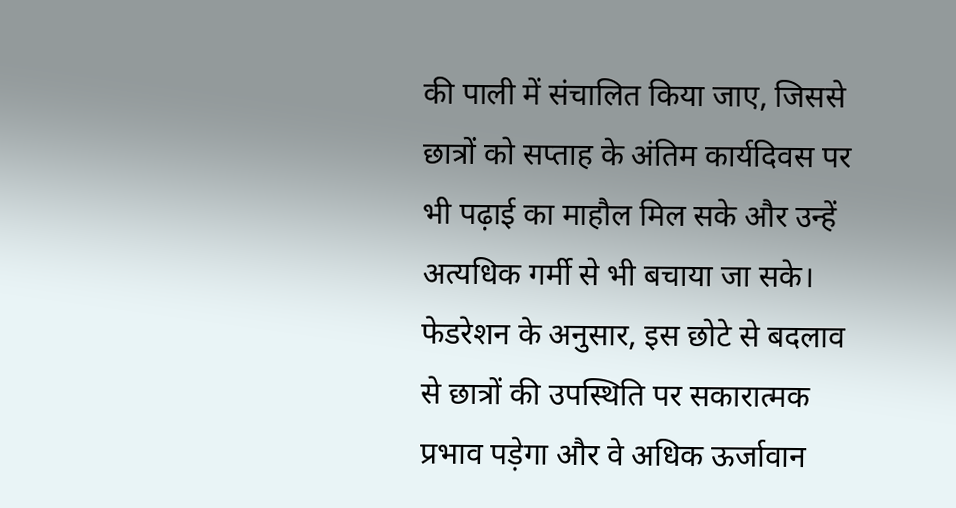की पाली में संचालित किया जाए, जिससे छात्रों को सप्ताह के अंतिम कार्यदिवस पर भी पढ़ाई का माहौल मिल सके और उन्हें अत्यधिक गर्मी से भी बचाया जा सके। फेडरेशन के अनुसार, इस छोटे से बदलाव से छात्रों की उपस्थिति पर सकारात्मक प्रभाव पड़ेगा और वे अधिक ऊर्जावान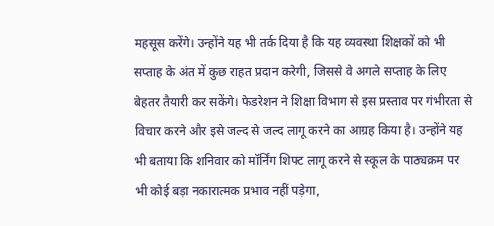महसूस करेंगे। उन्होंने यह भी तर्क दिया है कि यह व्यवस्था शिक्षकों को भी सप्ताह के अंत में कुछ राहत प्रदान करेगी, जिससे वे अगले सप्ताह के लिए बेहतर तैयारी कर सकेंगे। फेडरेशन ने शिक्षा विभाग से इस प्रस्ताव पर गंभीरता से विचार करने और इसे जल्द से जल्द लागू करने का आग्रह किया है। उन्होंने यह भी बताया कि शनिवार को मॉर्निंग शिफ्ट लागू करने से स्कूल के पाठ्यक्रम पर भी कोई बड़ा नकारात्मक प्रभाव नहीं पड़ेगा,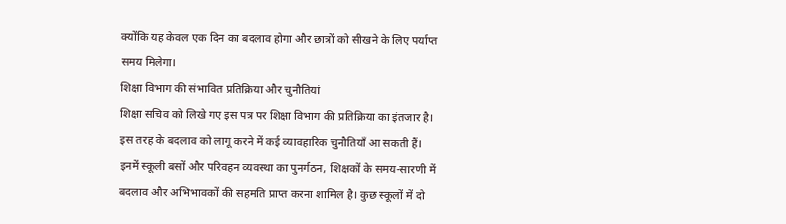क्योंकि यह केवल एक दिन का बदलाव होगा और छात्रों को सीखने के लिए पर्याप्त समय मिलेगा।
शिक्षा विभाग की संभावित प्रतिक्रिया और चुनौतियां
शिक्षा सचिव को लिखे गए इस पत्र पर शिक्षा विभाग की प्रतिक्रिया का इंतजार है। इस तरह के बदलाव को लागू करने में कई व्यावहारिक चुनौतियाँ आ सकती हैं। इनमें स्कूली बसों और परिवहन व्यवस्था का पुनर्गठन, शिक्षकों के समय-सारणी में बदलाव और अभिभावकों की सहमति प्राप्त करना शामिल है। कुछ स्कूलों में दो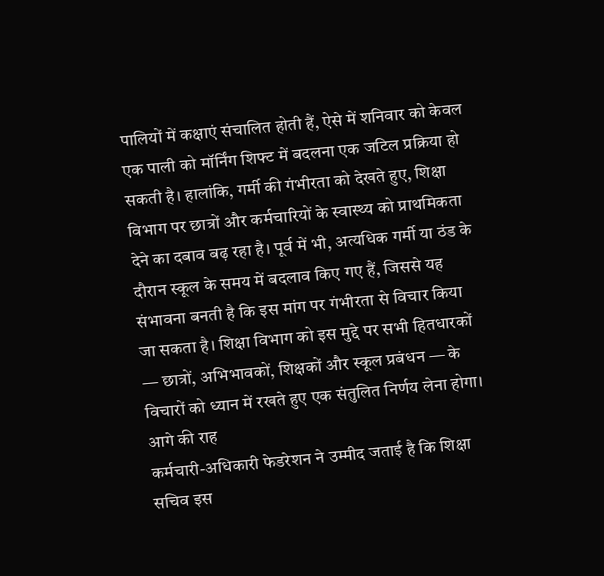पालियों में कक्षाएं संचालित होती हैं, ऐसे में शनिवार को केवल एक पाली को मॉर्निंग शिफ्ट में बदलना एक जटिल प्रक्रिया हो सकती है। हालांकि, गर्मी की गंभीरता को देखते हुए, शिक्षा विभाग पर छात्रों और कर्मचारियों के स्वास्थ्य को प्राथमिकता देने का दबाव बढ़ रहा है। पूर्व में भी, अत्यधिक गर्मी या ठंड के दौरान स्कूल के समय में बदलाव किए गए हैं, जिससे यह संभावना बनती है कि इस मांग पर गंभीरता से विचार किया जा सकता है। शिक्षा विभाग को इस मुद्दे पर सभी हितधारकों — छात्रों, अभिभावकों, शिक्षकों और स्कूल प्रबंधन — के विचारों को ध्यान में रखते हुए एक संतुलित निर्णय लेना होगा।
आगे की राह
कर्मचारी-अधिकारी फेडरेशन ने उम्मीद जताई है कि शिक्षा सचिव इस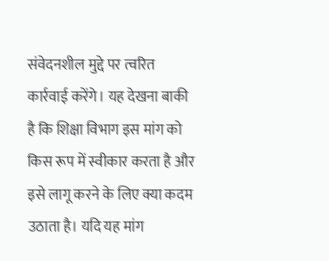संवेदनशील मुद्दे पर त्वरित कार्रवाई करेंगे। यह देखना बाकी है कि शिक्षा विभाग इस मांग को किस रूप में स्वीकार करता है और इसे लागू करने के लिए क्या कदम उठाता है। यदि यह मांग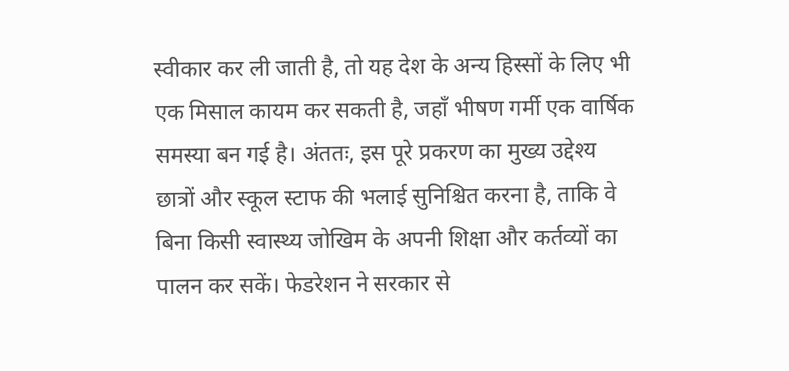स्वीकार कर ली जाती है, तो यह देश के अन्य हिस्सों के लिए भी एक मिसाल कायम कर सकती है, जहाँ भीषण गर्मी एक वार्षिक समस्या बन गई है। अंततः, इस पूरे प्रकरण का मुख्य उद्देश्य छात्रों और स्कूल स्टाफ की भलाई सुनिश्चित करना है, ताकि वे बिना किसी स्वास्थ्य जोखिम के अपनी शिक्षा और कर्तव्यों का पालन कर सकें। फेडरेशन ने सरकार से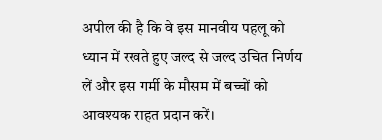अपील की है कि वे इस मानवीय पहलू को ध्यान में रखते हुए जल्द से जल्द उचित निर्णय लें और इस गर्मी के मौसम में बच्चों को आवश्यक राहत प्रदान करें।